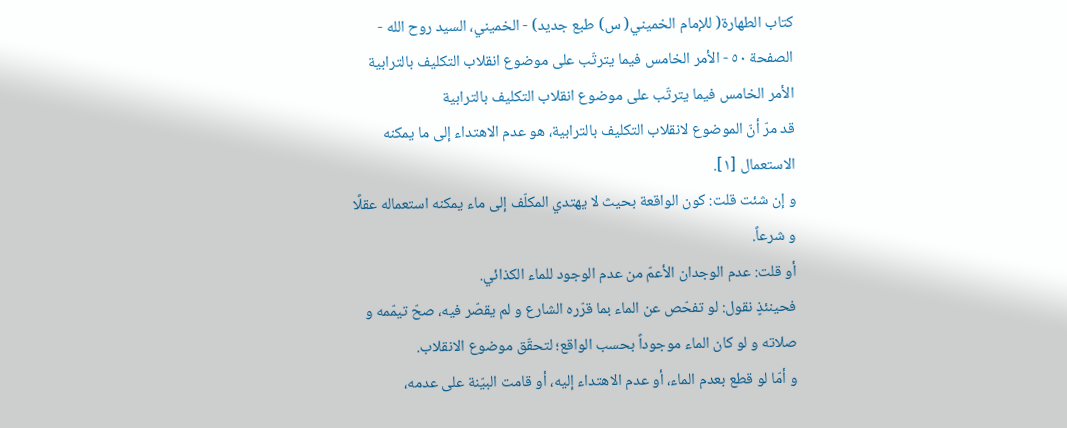كتاب الطهارة( للإمام الخميني( س) طبع جديد) - الخميني، السيد روح الله - الصفحة ٥٠ - الأمر الخامس فيما يترتّب على موضوع انقلاب التكليف بالترابية
الأمر الخامس فيما يترتّب على موضوع انقلاب التكليف بالترابية
قد مرّ أنّ الموضوع لانقلاب التكليف بالترابية، هو عدم الاهتداء إلى ما يمكنه الاستعمال [١].
و إن شئت قلت: كون الواقعة بحيث لا يهتدي المكلّف إلى ماء يمكنه استعماله عقلًا و شرعاً.
أو قلت: عدم الوجدان الأعمّ من عدم الوجود للماء الكذائي.
فحينئذٍ نقول: لو تفحّص عن الماء بما قرّره الشارع و لم يقصّر فيه، صحّ تيمّمه و صلاته و لو كان الماء موجوداً بحسب الواقع؛ لتحقّق موضوع الانقلاب.
و أمّا لو قطع بعدم الماء، أو عدم الاهتداء إليه، أو قامت البيّنة على عدمه،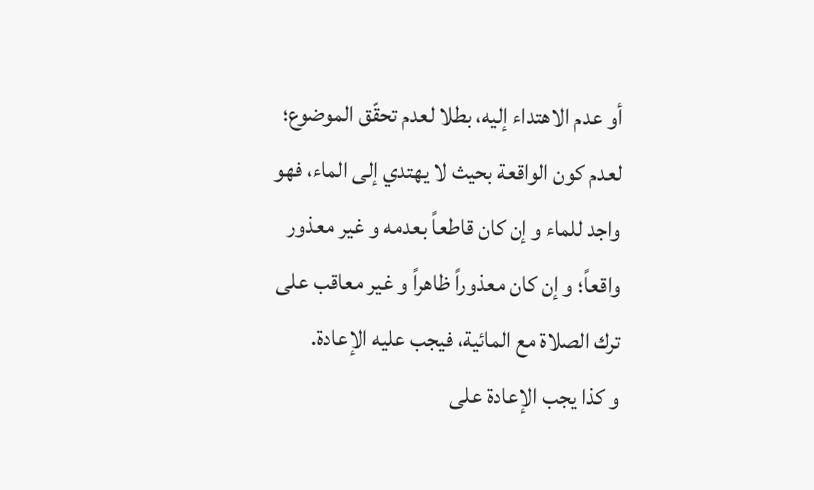أو عدم الاهتداء إليه، بطلا لعدم تحقّق الموضوع؛ لعدم كون الواقعة بحيث لا يهتدي إلى الماء، فهو واجد للماء و إن كان قاطعاً بعدمه و غير معذور واقعاً؛ و إن كان معذوراً ظاهراً و غير معاقب على ترك الصلاة مع المائية، فيجب عليه الإعادة.
و كذا يجب الإعادة على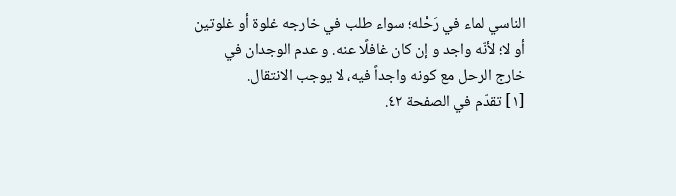الناسي لماء في رَحْله؛ سواء طلب في خارجه غلوة أو غلوتين أو لا؛ لأنّه واجد و إن كان غافلًا عنه. و عدم الوجدان في خارج الرحل مع كونه واجداً فيه، لا يوجب الانتقال.
[١] تقدّم في الصفحة ٤٢.